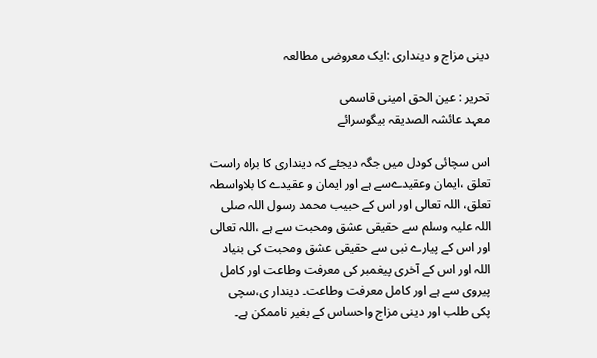دینی مزاج و دینداری :ایک معروضی مطالعہ

تحریر : عین الحق امینی قاسمی
معہد عائشہ الصدیقہ بیگوسرائے

اس سچائی کودل میں جگہ دیجئے کہ دینداری کا براہ راست تعلق ،ایمان وعقیدےسے ہے اور ایمان و عقیدے کا بلاواسطہ تعلق، اللہ تعالی اور اس کے حبیب محمد رسول اللہ صلی اللہ علیہ وسلم سے حقیقی عشق ومحبت سے ہے ،اللہ تعالی اور اس کے پیارے نبی سے حقیقی عشق ومحبت کی بنیاد اللہ اور اس کے آخری پیغمبر کی معرفت وطاعت اور کامل پیروی سے ہے اور کامل معرفت وطاعت۔ دیندار ی،سچی پکی طلب اور دینی مزاج واحساس کے بغیر ناممکن ہے۔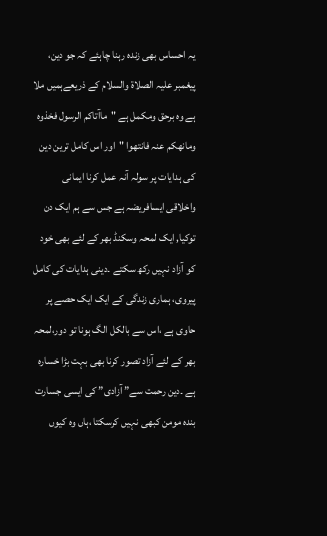یہ احساس بھی زندہ رہنا چاہئے کہ جو دین، پیغمبر علیہ الصلاۃ والسلام کے ذریعےہمیں ملا ہے وہ برحق ومکمل ہے "ماآتاکم الرسول فخذوہ ومانھکم عنہ فانتھوا "اور اس کامل ترین دین کی ہدایات پر سولہ آنہ عمل کرنا ایمانی واخلاقی ایسافریضہ ہے جس سے ہم ایک دن توکیا, ایک لمحہ وسکنڈ بھر کے لئے بھی خود کو آزاد نہیں رکھ سکتے ۔دینی ہدایات کی کامل پیروی، ہماری زندگی کے ایک ایک حصے پر حاوی ہے ،اس سے بالکل الگ ہونا تو دور،لمحہ بھر کے لئے آزاد تصور کرنا بھی بہت بڑا خسارہ ہے ۔دین رحمت سے” آزادی” کی ایسی جسارت بندہ مومن کبھی نہیں کرسکتا ،ہاں وہ کیوں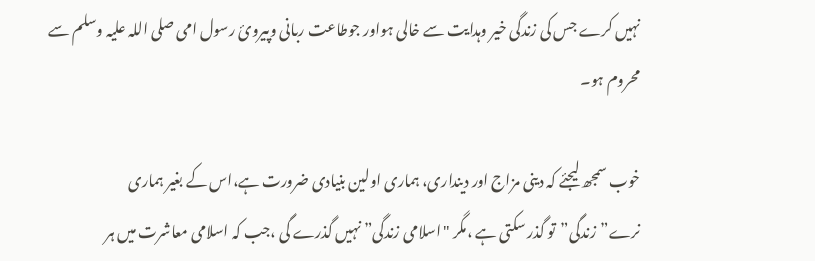نہیں کرے جس کی زندگی خیر وہدایت سے خالی ہواور جوطاعت ربانی وپیروئ رسول امی صلی اللہ علیہ وسلم سے محروم ہو۔

خوب سمجھ لیجئے کہ دینی مزاج اور دینداری، ہماری اولین بنیادی ضرورت ہے،اس کے بغیر ہماری نرے”زندگی”تو گذر سکتی ہے ،مگر "اسلامی زندگی” نہیں گذرے گی ،جب کہ اسلامی معاشرت میں ہر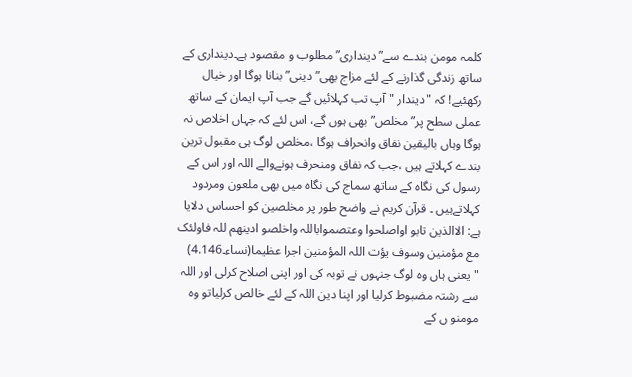کلمہ مومن بندے سے” دینداری” مطلوب و مقصود ہے۔دینداری کے ساتھ زندگی گذارنے کے لئے مزاج بھی” دینی” بنانا ہوگا اور خیال رکھئیے! کہ "دیندار "آپ تب کہلائیں گے جب آپ ایمان کے ساتھ عملی سطح پر”مخلص” بھی ہوں گے، اس لئے کہ جہاں اخلاص نہ ہوگا وہاں بالیقین نفاق وانحراف ہوگا ،مخلص لوگ ہی مقبول ترین بندے کہلاتے ہیں ،جب کہ نفاق ومنحرف ہونےوالے اللہ اور اس کے رسول کی نگاہ کے ساتھ سماج کی نگاہ میں بھی ملعون ومردود کہلاتےہیں ۔ قرآن کریم نے واضح طور پر مخلصین کو احساس دلایا ہے: الاالذین تابو اواصلحوا وعتصمواباللہ واخلصو ادینھم للہ فاولئک مع مؤمنین وسوف یؤت اللہ المؤمنین اجرا عظیما(نساء۔4.146)
"یعنی ہاں وہ لوگ جنہوں نے توبہ کی اور اپنی اصلاح کرلی اور اللہ سے رشتہ مضبوط کرلیا اور اپنا دین اللہ کے لئے خالص کرلیاتو وہ مومنو ں کے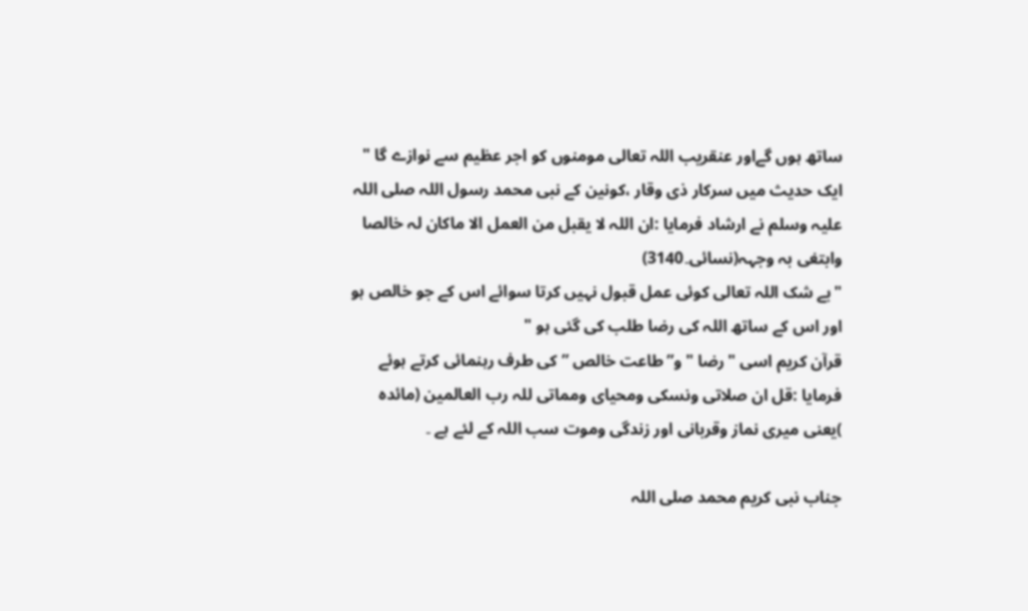ساتھ ہوں گےاور عنقریب اللہ تعالی مومنوں کو اجر عظیم سے نوازے گا "
ایک حدیث میں سرکار ذی وقار ،کونین کے نبی محمد رسول اللہ صلی اللہ علیہ وسلم نے ارشاد فرمایا :ان اللہ لا یقبل من العمل الا ماکان لہ خالصا وابتغی بہ وجہہ(نسائی۔3140)
"بے شک اللہ تعالی کوئی عمل قبول نہیں کرتا سوائے اس کے جو خالص ہو اور اس کے ساتھ اللہ کی رضا طلب کی گئی ہو "
قرآن کریم اسی "رضا "و”طاعت خالص ” کی طرف رہنمائی کرتے ہوئے فرمایا :قل ان صلاتی ونسکی ومحیای ومماتی للہ رب العالمین (مائدہ )یعنی میری نماز وقربانی اور زندگی وموت سب اللہ کے لئے ہے ۔

جناب نبی کریم محمد صلی اللہ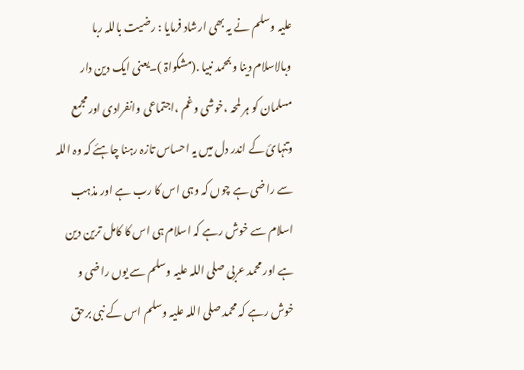علیہ وسلم نے یہ بھی ارشاد فرمایا : رضیت باللہ ربا وبالاسلام دینا وبمحمد نبیا .(مشکواۃ )۔یعنی ایک دین دار مسلمان کو ہر لمحہ ،خوشی وغم ،اجتماعی وانفرادی اور مجمع وتنہائ کے اندر دل میں یہ احساس تازہ رہنا چاہئے کہ وہ اللہ سے راضی ہے چوں کہ وہی اس کا رب ہے اور مذہب اسلام سے خوش رہے کہ اسلام ہی اس کا کامل ترین دین ہے اور محمد عربی صلی اللہ علیہ وسلم سے یوں راضی و خوش رہے کہ محمد صلی اللہ علیہ وسلم اس کے نبی برحق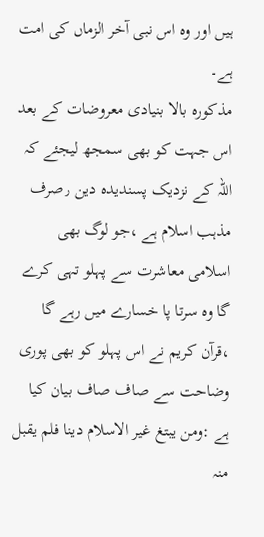ہیں اور وہ اس نبی آخر الزماں کی امت ہے۔
مذکورہ بالا بنیادی معروضات کے بعد اس جہت کو بھی سمجھ لیجئے کہ اللہ کے نزدیک پسندیدہ دین ٫صرف مذہب اسلام ہے ،جو لوگ بھی اسلامی معاشرت سے پہلو تہی کرے گا وہ سرتا پا خسارے میں رہے گا ،قرآن کریم نے اس پہلو کو بھی پوری وضاحت سے صاف صاف بیان کیا ہے :ومن یبتغ غیر الاسلام دینا فلم یقبل منہ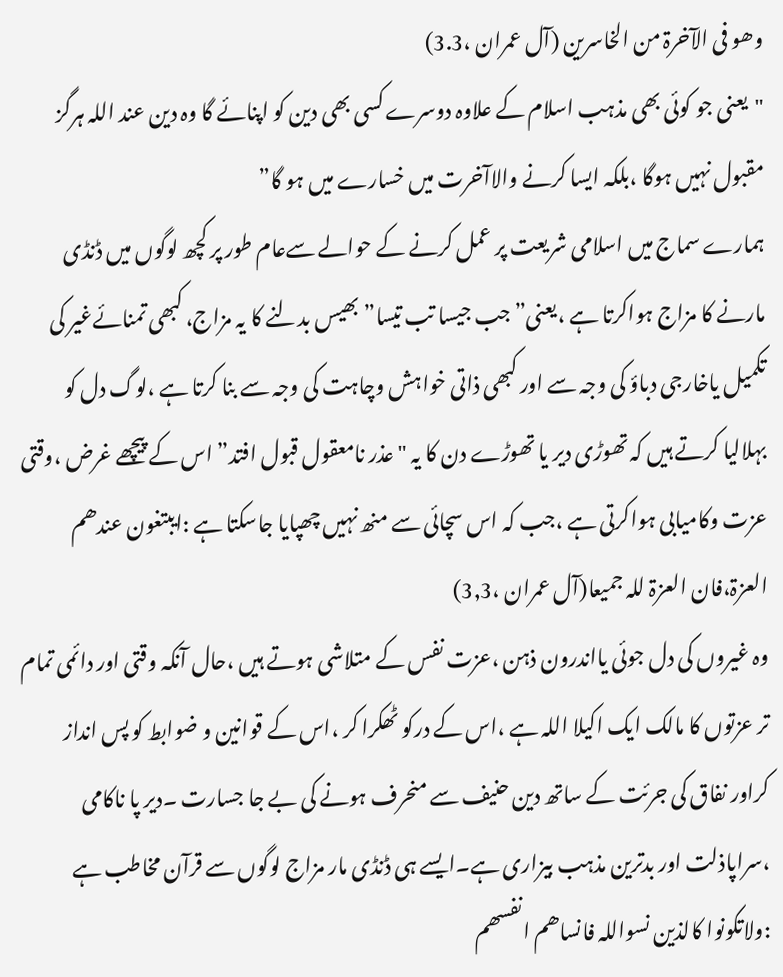وھو فی الآخرۃ من الخاسرین (آل عمران ،3.3)
"یعنی جو کوئی بھی مذہب اسلام کے علاوہ دوسرے کسی بھی دین کو اپنائے گا وہ دین عند اللہ ہرگز مقبول نہیں ہوگا ،بلکہ ایسا کرنے والاآخرت میں خسارے میں ہو گا”
ہمارے سماج میں اسلامی شریعت پر عمل کرنے کے حوالے سےعام طور پر کچھ لوگوں میں ڈنڈی مارنے کا مزاج ہواکرتا ہے ،یعنی” جب جیسا تب تیسا” بھیس بدلنے کا یہ مزاج، کبھی تمنائےغیر کی تکمیل یاخارجی دباؤ کی وجہ سے اور کبھی ذاتی خواہش وچاہت کی وجہ سے بنا کرتا ہے ،لوگ دل کو بہلالیا کرتے ہیں کہ تھوڑی دیر یا تھوڑے دن کا یہ "عذر نامعقول قبول افتد” اس کے پیچھے غرض ،وقتی عزت وکامیابی ہواکرتی ہے ،جب کہ اس سچائی سے منھ نہیں چھپایا جاسکتا ہے :ایبتغون عندھم العزۃ،فان العزۃ للہ جمیعا(آل عمران ،3٫3)
وہ غیروں کی دل جوئی یااندرون ذہن ،عزت نفس کے متلاشی ہوتے ہیں ،حال آنکہ وقتی اور دائمی تمام تر عزتوں کا مالک ایک اکیلا اللہ ہے ،اس کے درکو ٹھکرا کر ،اس کے قوانین و ضوابط کو پس انداز کراور نفاق کی جرئت کے ساتھ دین حنیف سے منحرف ہونے کی بے جا جسارت ۔دیر پا ناکامی ،سراپاذلت اور بدترین مذہب بیزاری ہے۔ایسے ہی ڈنڈی مار مزاج لوگوں سے قرآن مخاطب ہے :ولاتکونوا کالذین نسواللہ فانساھم انفسھم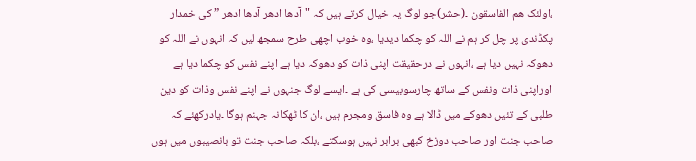،اولئک ھم الفاسقون ۔(حشر)جو لوگ یہ خیال کرتے ہیں کہ "آدھا ادھر آدھا ادھر ” کی خمدار پکڈندی پر چل کر ہم نے اللہ کو چکما دیدیا ،وہ خوب اچھی طرح سمجھ لیں کہ انہوں نے اللہ کو دھوکہ نہیں دیا ہے ،انہوں نے درحقیقت اپنی ذات کو دھوکہ دیا ہے اپنے نفس کو چکما دیا ہے اوراپنی ذات ونفس کے ساتھ چارسوبیسی کی ہے ۔ایسے لوگ جنہوں نے اپنے نفس وذات کو دین طلبی کے تئیں دھوکے میں ڈالا ہے وہ فاسق ومجرم ہیں ،ان کا ٹھکانہ جہنم ہوگا ۔یادرکھئے کہ صاحب جنت اور صاحب دوزخ کبھی برابر نہیں ہوسکتے ،بلکہ صاحب جنت تو بانصیبوں میں ہوں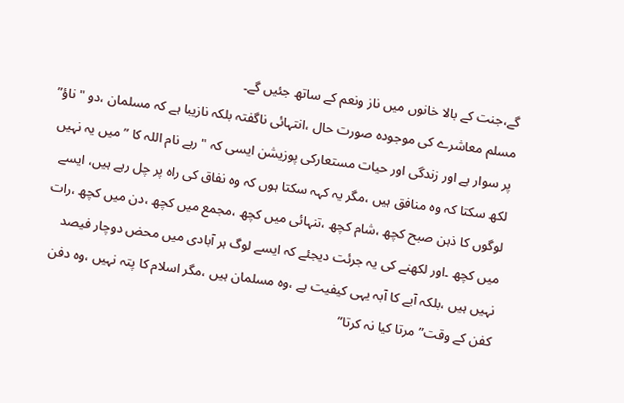گے،جنت کے بالا خانوں میں ناز ونعم کے ساتھ جئیں گے۔
مسلم معاشرے کی موجودہ صورت حال ،انتہائی ناگفتہ بلکہ نازیبا ہے کہ مسلمان ،دو "ناؤ” پر سوار ہے اور زندگی اور حیات مستعارکی پوزیشن ایسی کہ "رہے نام اللہ کا ” میں یہ نہیں لکھ سکتا کہ وہ منافق ہیں ،مگر یہ کہہ سکتا ہوں کہ وہ نفاق کی راہ پر چل رہے ہیں، ایسے لوگوں کا ذہن صبح کچھ ،شام کچھ ،تنہائی میں کچھ ،مجمع میں کچھ ،دن میں کچھ ،رات میں کچھ ۔اور لکھنے کی یہ جرئت دیجئے کہ ایسے لوگ ہر آبادی میں محض دوچار فیصد نہیں ہیں ،بلکہ آبے کا آبہ یہی کیفیت ہے ،وہ مسلمان ہیں ،مگر اسلام کا پتہ نہیں ،وہ دفن کفن کے وقت”مرتا کیا نہ کرتا”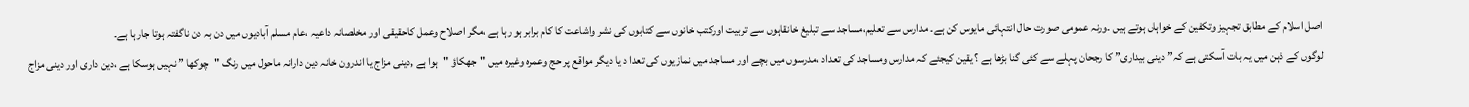اصل اسلام کے مطابق تجہیز وتکفین کے خواہاں ہوتے ہیں ۔ورنہ عمومی صورت حال انتہائی مایوس کن ہے۔ مدارس سے تعلیم،مساجد سے تبلیغ خانقاہوں سے تربیت اورکتب خانوں سے کتابوں کی نشر واشاعت کا کام برابر ہو رہا ہے ،مگر اصلاح وعمل کاحقیقی اور مخلصانہ داعیہ ،عام مسلم آبادیوں میں دن بہ دن ناگفتہ ہوتا جارہا ہے۔
لوگوں کے ذہن میں یہ بات آسکتی ہے کہ” دینی بیداری” کا رجحان پہلے سے کئی گنا بڑھا ہے ؟ یقین کیجئے کہ مدارس ومساجد کی تعداد ،مدرسوں میں بچے اور مساجد میں نمازیوں کی تعدا د یا دیگر مواقع پر حج وعمرہ وغیرہ میں "جھکاؤ "ہوا ہے ,دینی مزاج یا اندرون خانہ دین دارانہ ماحول میں رنگ "چوکھا ” نہیں ہوسکا ہے ،دین داری اور دینی مزاج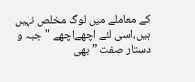کے معاملے میں لوگ مخلص نہیں ہیں،اسی لئے اچھےاچھے "جبہ و دستار صفت ” بھی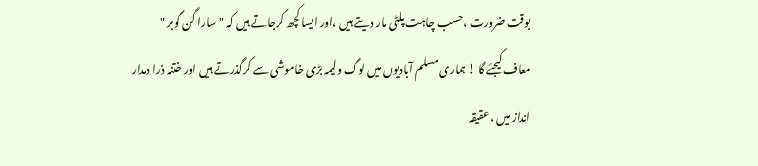بوقت ضرورت ،حسب چاہت پلٹی مار دیتے ہیں ،اور ایسا کچھ کرجاتے ہیں کہ "سارا گن گوبر "
معاف کیجئے گا ! ہماری مسلم آبادیوں میں لوگ ولیمہ بڑی خاموشی سے کرگذرتے ہیں اور ختنہ ذرا دمدار انداز میں ،عقیقہ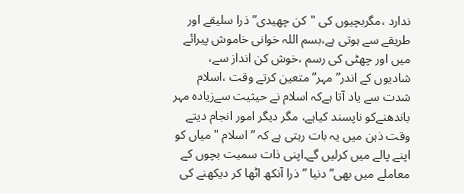ندارد ،مگربچیوں کی "کن چھیدی” ذرا سلیقے اور طریقے سے ہوتی ہے،بسم اللہ خوانی خاموش پیرائے میں اور چھٹی کی رسم ،خوش کن انداز سے، شادیوں کے اندر” مہر” متعین کرتے وقت ،اسلام شدت سے یاد آتا ہےکہ اسلام نے حیثیت سےزیادہ مہر باندھنےکو ناپسند کیاہے، مگر دیگر امور انجام دیتے وقت ذہن میں یہ بات رہتی ہے کہ ” اسلام "میاں کو اپنے پالے میں کرلیں گے۔اپنی ذات سمیت بچوں کے معاملے میں بھی” دنیا ” ذرا آنکھ اٹھا کر دیکھنے کی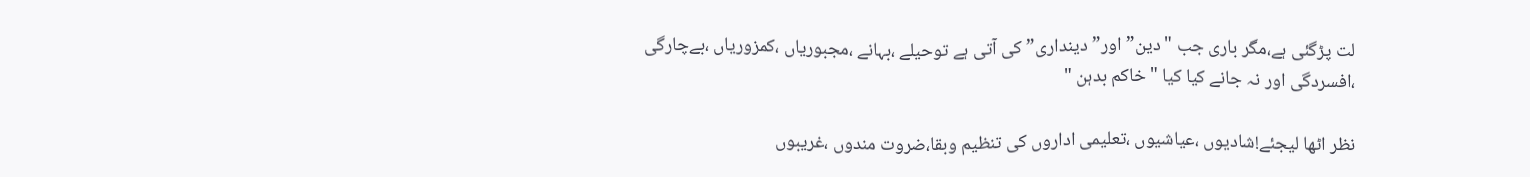لت پڑگئی ہے،مگر باری جب "دین” اور” دینداری” کی آتی ہے توحیلے ،بہانے ،مجبوریاں ،کمزوریاں ،بےچارگی ،افسردگی اور نہ جانے کیا کیا "خاکم بدہن "

نظر اٹھا لیجئے!شادیوں ،عیاشیوں ،تعلیمی اداروں کی تنظیم وبقا،ضروت مندوں ،غریبوں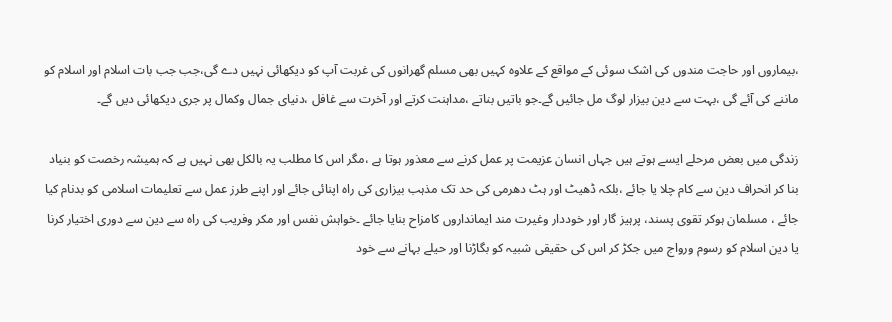،بیماروں اور حاجت مندوں کی اشک سوئی کے مواقع کے علاوہ کہیں بھی مسلم گھرانوں کی غربت آپ کو دیکھائی نہیں دے گی،جب جب بات اسلام اور اسلام کو ماننے کی آئے گی ،بہت سے دین بیزار لوگ مل جائیں گے۔جو باتیں بناتے ،مداہنت کرتے اور آخرت سے غافل ،دنیای جمال وکمال پر جری دیکھائی دیں گے۔

زندگی میں بعض مرحلے ایسے ہوتے ہیں جہاں انسان عزیمت پر عمل کرنے سے معذور ہوتا ہے ،مگر اس کا مطلب یہ بالکل بھی نہیں ہے کہ ہمیشہ رخصت کو بنیاد بنا کر انحراف دین سے کام چلا یا جائے ،بلکہ ڈھیٹ اور ہٹ دھرمی کی حد تک مذہب بیزاری کی راہ اپنائی جائے اور اپنے طرز عمل سے تعلیمات اسلامی کو بدنام کیا جائے ، مسلمان ہوکر تقوی پسند، پرہیز گار اور خوددار وغیرت مند ایمانداروں کامزاح بنایا جائے ۔خواہش نفس اور مکر وفریب کی راہ سے دین سے دوری اختیار کرنا یا دین اسلام کو رسوم ورواج میں جکڑ کر اس کی حقیقی شبیہ کو بگاڑنا اور حیلے بہانے سے خود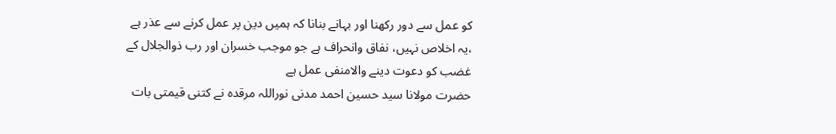کو عمل سے دور رکھنا اور بہانے بنانا کہ ہمیں دین پر عمل کرنے سے عذر ہے ،یہ اخلاص نہیں، نفاق وانحراف ہے جو موجب خسران اور رب ذوالجلال کے غضب کو دعوت دینے والامنفی عمل ہے
حضرت مولانا سید حسین احمد مدنی نوراللہ مرقدہ نے کتنی قیمتی بات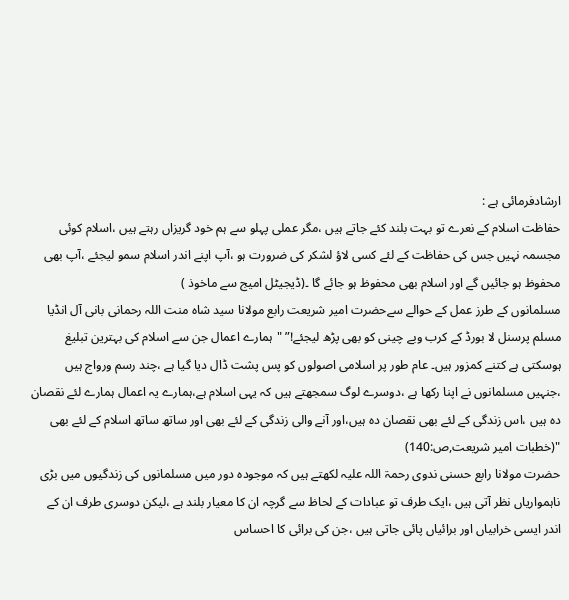ارشادفرمائی ہے :
حفاظت اسلام کے نعرے تو بہت بلند کئے جاتے ہیں ،مگر عملی پہلو سے ہم خود گریزاں رہتے ہیں ،اسلام کوئی مجسمہ نہیں جس کی حفاظت کے لئے کسی لاؤ لشکر کی ضرورت ہو ،آپ اپنے اندر اسلام سمو لیجئے ،آپ بھی محفوظ ہو جائیں گے اور اسلام بھی محفوظ ہو جائے گا ۔(ڈیجیٹل امیج سے ماخوذ )
مسلمانوں کے طرز عمل کے حوالے سےحضرت امیر شریعت رابع مولانا سید شاہ منت اللہ رحمانی بانی آل انڈیا مسلم پرسنل لا بورڈ کے کرب وبے چینی کو بھی پڑھ لیجئے!” "ہمارے اعمال جن سے اسلام کی بہترین تبلیغ ہوسکتی ہے کتنے کمزور ہیں۔ عام طور پر اسلامی اصولوں کو پس پشت ڈال دیا گیا ہے ،چند رسم ورواج ہیں ،جنہیں مسلمانوں نے اپنا رکھا ہے ،دوسرے لوگ سمجھتے ہیں کہ یہی اسلام ہے،ہمارے یہ اعمال ہمارے لئے نقصان دہ ہیں ،اس زندگی کے لئے بھی نقصان دہ ہیں،اور آنے والی زندگی کے لئے بھی اور ساتھ ساتھ اسلام کے لئے بھی "(خطبات امیر شریعت,ص:140)
حضرت مولانا رابع حسنی ندوی رحمۃ اللہ علیہ لکھتے ہیں کہ موجودہ دور میں مسلمانوں کی زندگیوں میں بڑی ناہمواریاں نظر آتی ہیں ،ایک طرف تو عبادات کے لحاظ سے گرچہ ان کا معیار بلند ہے ،لیکن دوسری طرف ان کے اندر ایسی خرابیاں اور برائیاں پائی جاتی ہیں ،جن کی برائی کا احساس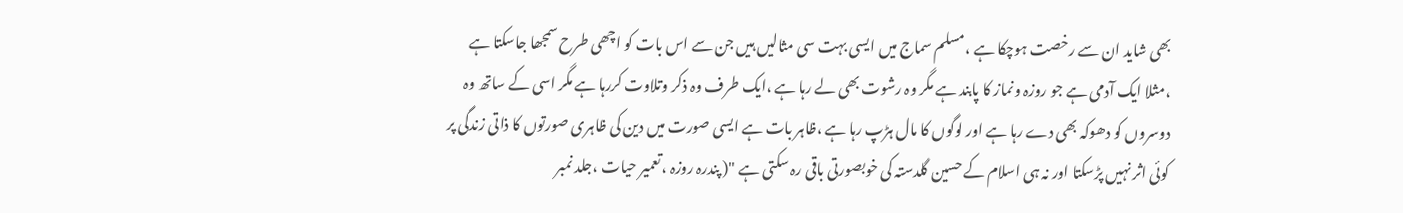بھی شاید ان سے رخصت ہوچکا ہے ،مسلم سماج میں ایسی بہت سی مثالیں ہیں جن سے اس بات کو اچھی طرح سمجھا جاسکتا ہے ،مثلا ایک آدمی ہے جو روزہ ونماز کا پابند ہے مگر وہ رشوت بھی لے رہا ہے ،ایک طرف وہ ذکر وتلاوت کررہا ہے مگر اسی کے ساتھ وہ دوسروں کو دھوکہ بھی دے رہا ہے اور لوگوں کا مال ہڑپ رہا ہے ،ظاہر بات ہے ایسی صورت میں دین کی ظاہری صورتوں کا ذاتی زندگی پر کوئی اثر نہیں پڑسکتا اور نہ ہی اسلام کے حسین گلدستہ کی خوبصورتی باقی رہ سکتی ہے "( پندرہ روزہ ،تعمیر حیات ،جلد نمبر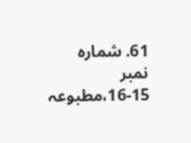61. شمارہ نمبر 15-16،مطبوعہ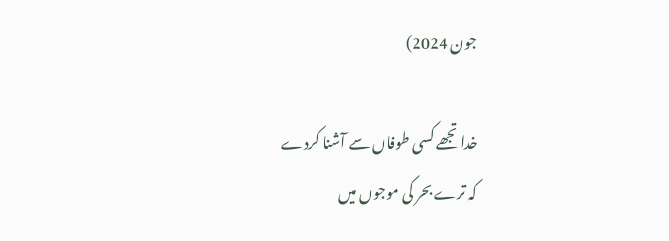جون 2024)

خدا تجھے کسی طوفاں سے آشنا کردے
کہ ترے بحر کی موجوں میں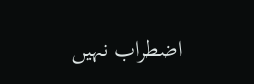اضطراب نہیں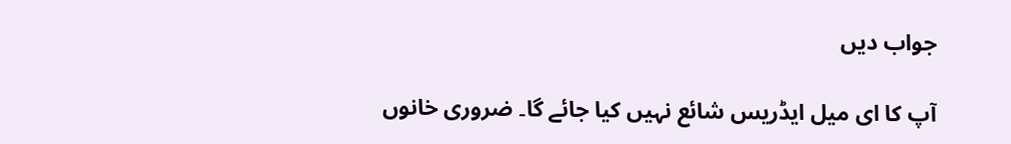جواب دیں

آپ کا ای میل ایڈریس شائع نہیں کیا جائے گا۔ ضروری خانوں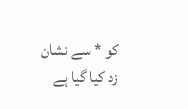کو * سے نشان زد کیا گیا ہے